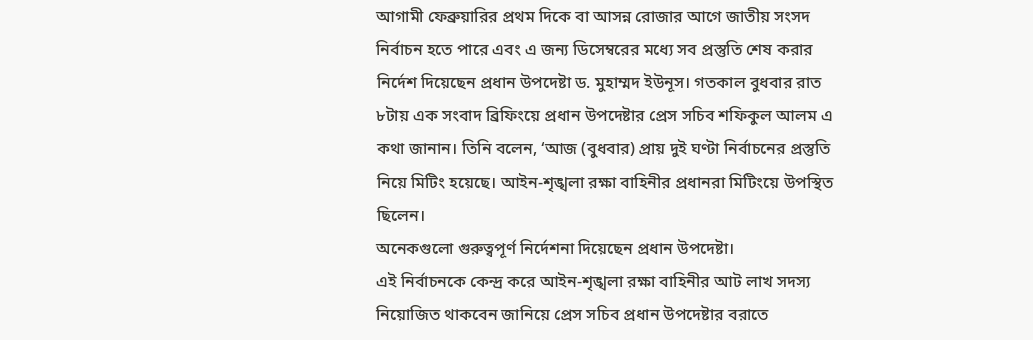আগামী ফেব্রুয়ারির প্রথম দিকে বা আসন্ন রোজার আগে জাতীয় সংসদ নির্বাচন হতে পারে এবং এ জন্য ডিসেম্বরের মধ্যে সব প্রস্তুতি শেষ করার নির্দেশ দিয়েছেন প্রধান উপদেষ্টা ড. মুহাম্মদ ইউনূস। গতকাল বুধবার রাত ৮টায় এক সংবাদ ব্রিফিংয়ে প্রধান উপদেষ্টার প্রেস সচিব শফিকুল আলম এ কথা জানান। তিনি বলেন, ‘আজ (বুধবার) প্রায় দুই ঘণ্টা নির্বাচনের প্রস্তুতি নিয়ে মিটিং হয়েছে। আইন-শৃঙ্খলা রক্ষা বাহিনীর প্রধানরা মিটিংয়ে উপস্থিত ছিলেন।
অনেকগুলো গুরুত্বপূর্ণ নির্দেশনা দিয়েছেন প্রধান উপদেষ্টা।
এই নির্বাচনকে কেন্দ্র করে আইন-শৃঙ্খলা রক্ষা বাহিনীর আট লাখ সদস্য নিয়োজিত থাকবেন জানিয়ে প্রেস সচিব প্রধান উপদেষ্টার বরাতে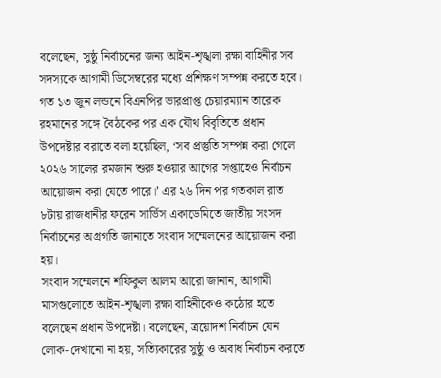বলেছেন, সুষ্ঠু নির্বাচনের জন্য আইন-শৃঙ্খলা রক্ষা বাহিনীর সব সদস্যকে আগামী ডিসেম্বরের মধ্যে প্রশিক্ষণ সম্পন্ন করতে হবে।
গত ১৩ জুন লন্ডনে বিএনপির ভারপ্রাপ্ত চেয়ারম্যান তারেক রহমানের সঙ্গে বৈঠকের পর এক যৌথ বিবৃতিতে প্রধান উপদেষ্টার বরাতে বলা হয়েছিল, ‘সব প্রস্তুতি সম্পন্ন করা গেলে ২০২৬ সালের রমজান শুরু হওয়ার আগের সপ্তাহেও নির্বাচন আয়োজন করা যেতে পারে।’ এর ২৬ দিন পর গতকাল রাত ৮টায় রাজধানীর ফরেন সার্ভিস একাডেমিতে জাতীয় সংসদ নির্বাচনের অগ্রগতি জানাতে সংবাদ সম্মেলনের আয়োজন করা হয়।
সংবাদ সম্মেলনে শফিকুল আলম আরো জানান, আগামী মাসগুলোতে আইন-শৃঙ্খলা রক্ষা বাহিনীকেও কঠোর হতে বলেছেন প্রধান উপদেষ্টা। বলেছেন, ত্রয়োদশ নির্বাচন যেন লোক-দেখানো না হয়, সত্যিকারের সুষ্ঠু ও অবাধ নির্বাচন করতে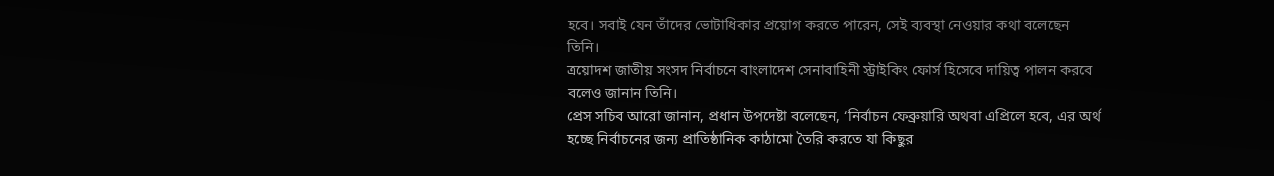হবে। সবাই যেন তাঁদের ভোটাধিকার প্রয়োগ করতে পারেন, সেই ব্যবস্থা নেওয়ার কথা বলেছেন তিনি।
ত্রয়োদশ জাতীয় সংসদ নির্বাচনে বাংলাদেশ সেনাবাহিনী স্ট্রাইকিং ফোর্স হিসেবে দায়িত্ব পালন করবে বলেও জানান তিনি।
প্রেস সচিব আরো জানান, প্রধান উপদেষ্টা বলেছেন, ‘নির্বাচন ফেব্রুয়ারি অথবা এপ্রিলে হবে, এর অর্থ হচ্ছে নির্বাচনের জন্য প্রাতিষ্ঠানিক কাঠামো তৈরি করতে যা কিছুর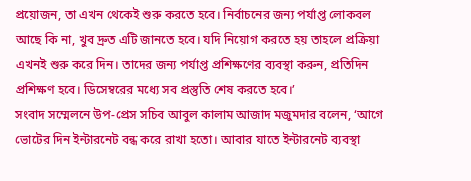প্রয়োজন, তা এখন থেকেই শুরু করতে হবে। নির্বাচনের জন্য পর্যাপ্ত লোকবল আছে কি না, খুব দ্রুত এটি জানতে হবে। যদি নিয়োগ করতে হয় তাহলে প্রক্রিয়া এখনই শুরু করে দিন। তাদের জন্য পর্যাপ্ত প্রশিক্ষণের ব্যবস্থা করুন, প্রতিদিন প্রশিক্ষণ হবে। ডিসেম্বরের মধ্যে সব প্রস্তুতি শেষ করতে হবে।’
সংবাদ সম্মেলনে উপ-প্রেস সচিব আবুল কালাম আজাদ মজুমদার বলেন, ‘আগে ভোটের দিন ইন্টারনেট বন্ধ করে রাখা হতো। আবার যাতে ইন্টারনেট ব্যবস্থা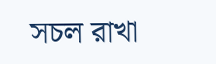সচল রাখা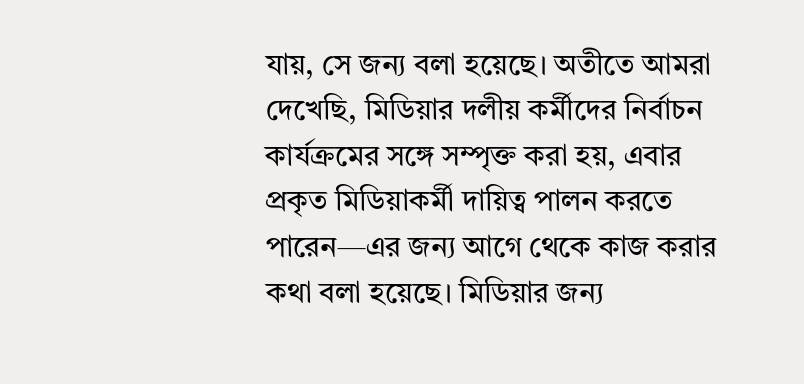যায়, সে জন্য বলা হয়েছে। অতীতে আমরা দেখেছি, মিডিয়ার দলীয় কর্মীদের নির্বাচন কার্যক্রমের সঙ্গে সম্পৃক্ত করা হয়, এবার প্রকৃত মিডিয়াকর্মী দায়িত্ব পালন করতে পারেন—এর জন্য আগে থেকে কাজ করার কথা বলা হয়েছে। মিডিয়ার জন্য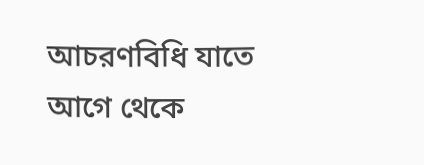আচরণবিধি যাতে আগে থেকে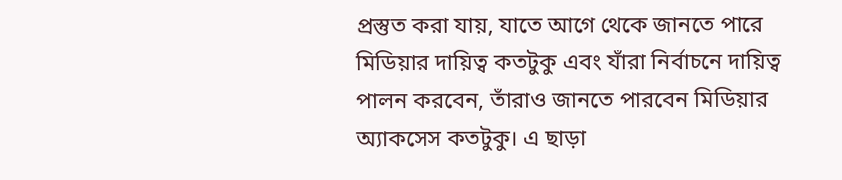প্রস্তুত করা যায়, যাতে আগে থেকে জানতে পারে মিডিয়ার দায়িত্ব কতটুকু এবং যাঁরা নির্বাচনে দায়িত্ব পালন করবেন, তাঁরাও জানতে পারবেন মিডিয়ার অ্যাকসেস কতটুকু। এ ছাড়া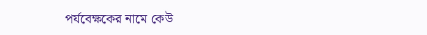পর্যবেক্ষকের নামে কেউ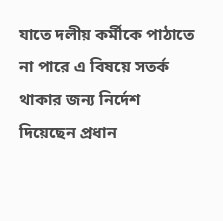যাতে দলীয় কর্মীকে পাঠাতে না পারে এ বিষয়ে সতর্ক থাকার জন্য নির্দেশ দিয়েছেন প্রধান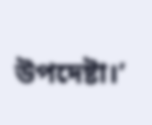উপদেষ্টা।’